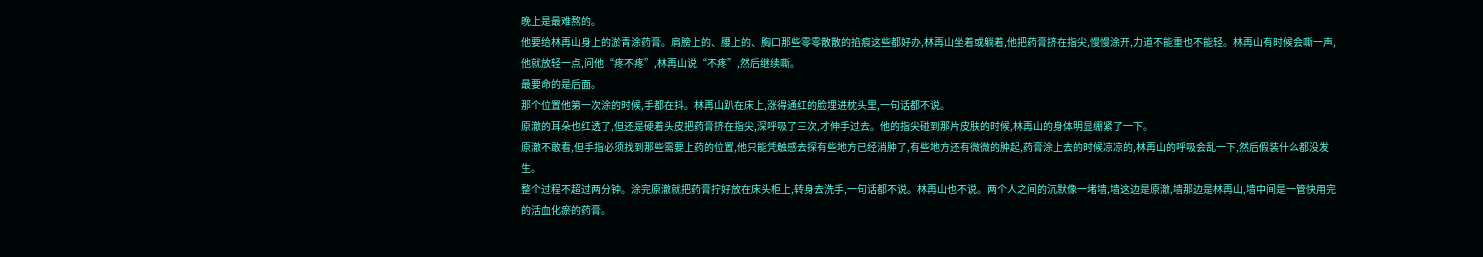晚上是最难熬的。
他要给林再山身上的淤青涂药膏。肩膀上的、腰上的、胸口那些零零散散的掐痕这些都好办,林再山坐着或躺着,他把药膏挤在指尖,慢慢涂开,力道不能重也不能轻。林再山有时候会嘶一声,他就放轻一点,问他“疼不疼”,林再山说“不疼”,然后继续嘶。
最要命的是后面。
那个位置他第一次涂的时候,手都在抖。林再山趴在床上,涨得通红的脸埋进枕头里,一句话都不说。
原澈的耳朵也红透了,但还是硬着头皮把药膏挤在指尖,深呼吸了三次,才伸手过去。他的指尖碰到那片皮肤的时候,林再山的身体明显绷紧了一下。
原澈不敢看,但手指必须找到那些需要上药的位置,他只能凭触感去探有些地方已经消肿了,有些地方还有微微的肿起,药膏涂上去的时候凉凉的,林再山的呼吸会乱一下,然后假装什么都没发生。
整个过程不超过两分钟。涂完原澈就把药膏拧好放在床头柜上,转身去洗手,一句话都不说。林再山也不说。两个人之间的沉默像一堵墙,墙这边是原澈,墙那边是林再山,墙中间是一管快用完的活血化瘀的药膏。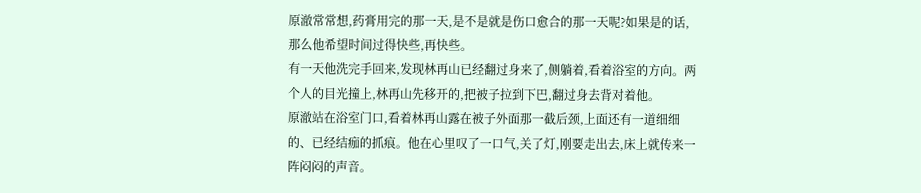原澈常常想,药膏用完的那一天,是不是就是伤口愈合的那一天呢?如果是的话,那么他希望时间过得快些,再快些。
有一天他洗完手回来,发现林再山已经翻过身来了,侧躺着,看着浴室的方向。两个人的目光撞上,林再山先移开的,把被子拉到下巴,翻过身去背对着他。
原澈站在浴室门口,看着林再山露在被子外面那一截后颈,上面还有一道细细的、已经结痂的抓痕。他在心里叹了一口气,关了灯,刚要走出去,床上就传来一阵闷闷的声音。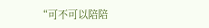“可不可以陪陪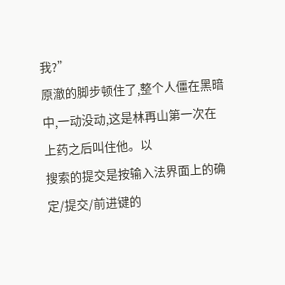我?”
原澈的脚步顿住了,整个人僵在黑暗中,一动没动,这是林再山第一次在上药之后叫住他。以
搜索的提交是按输入法界面上的确定/提交/前进键的